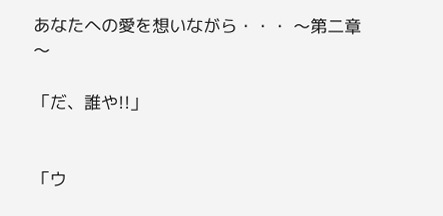あなたへの愛を想いながら・・・ 〜第二章〜

「だ、誰や!!」


「ウ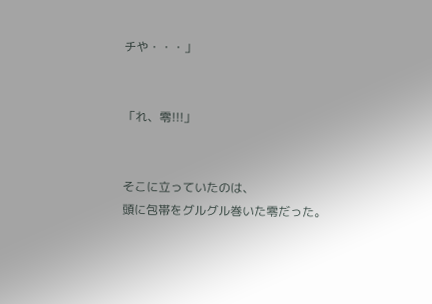チや・・・」


「れ、零!!!」


そこに立っていたのは、
頭に包帯をグルグル巻いた零だった。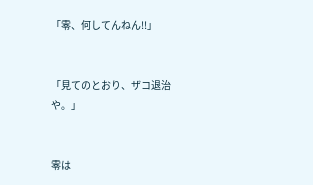「零、何してんねん!!」


「見てのとおり、ザコ退治や。」


零は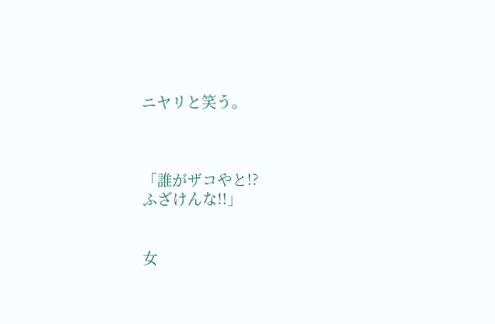ニヤリと笑う。



「誰がザコやと!?
ふざけんな!!」


女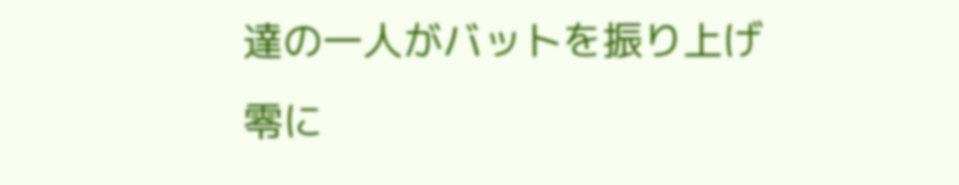達の一人がバットを振り上げ
零に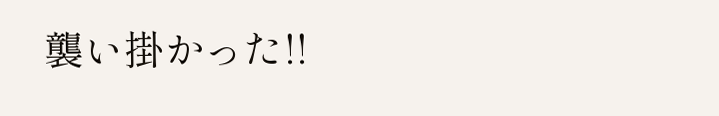襲い掛かった!!